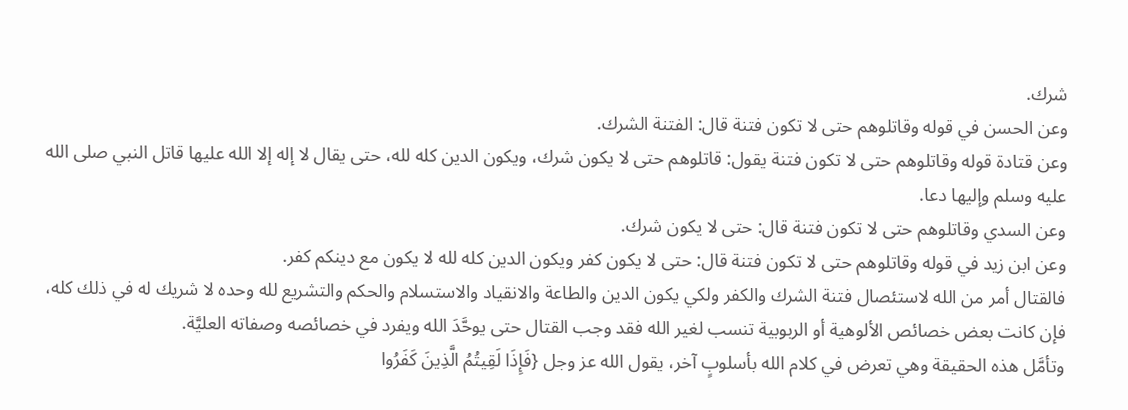شرك.
وعن الحسن في قوله وقاتلوهم حتى لا تكون فتنة قال: الفتنة الشرك.
وعن قتادة قوله وقاتلوهم حتى لا تكون فتنة يقول: قاتلوهم حتى لا يكون شرك، ويكون الدين كله لله، حتى يقال لا إله إلا الله عليها قاتل النبي صلى الله عليه وسلم وإليها دعا.
وعن السدي وقاتلوهم حتى لا تكون فتنة قال: حتى لا يكون شرك.
وعن ابن زيد في قوله وقاتلوهم حتى لا تكون فتنة قال: حتى لا يكون كفر ويكون الدين كله لله لا يكون مع دينكم كفر.
فالقتال أمر من الله لاستئصال فتنة الشرك والكفر ولكي يكون الدين والطاعة والانقياد والاستسلام والحكم والتشريع لله وحده لا شريك له في ذلك كله، فإن كانت بعض خصائص الألوهية أو الربوبية تنسب لغير الله فقد وجب القتال حتى يوحَّدَ الله ويفرد في خصائصه وصفاته العليَّة.
وتأمَّل هذه الحقيقة وهي تعرض في كلام الله بأسلوبٍ آخر، يقول الله عز وجل {فَإِذَا لَقِيتُمُ الَّذِينَ كَفَرُوا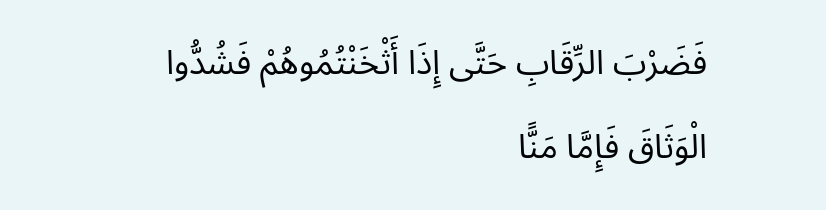فَضَرْبَ الرِّقَابِ حَتَّى إِذَا أَثْخَنْتُمُوهُمْ فَشُدُّوا الْوَثَاقَ فَإِمَّا مَنًّا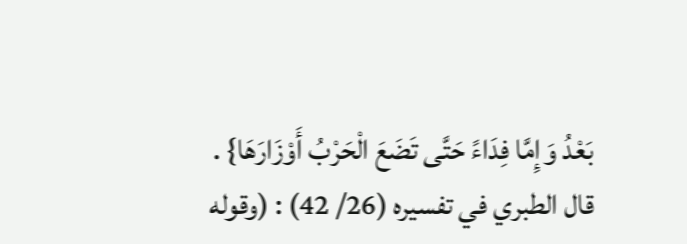بَعْدُ وَإِمَّا فِدَاءً حَتَّى تَضَعَ الْحَرْبُ أَوْزَارَهَا} .
قال الطبري في تفسيره (26/ 42) : (وقوله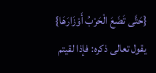{حَتَّى تَضَعَ الْحَرْبُ أَوْزَارَهَا} يقول تعالى ذكره: فإذا لقيتم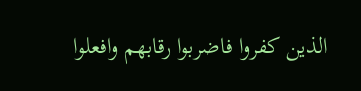الذين كفروا فاضربوا رقابهم وافعلوا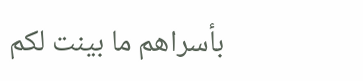بأسراهم ما بينت لكم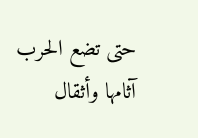حتى تضع الحرب آثامها وأثقال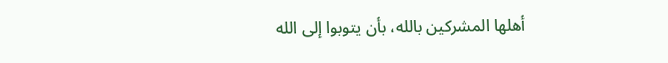أهلها المشركين بالله، بأن يتوبوا إلى الله